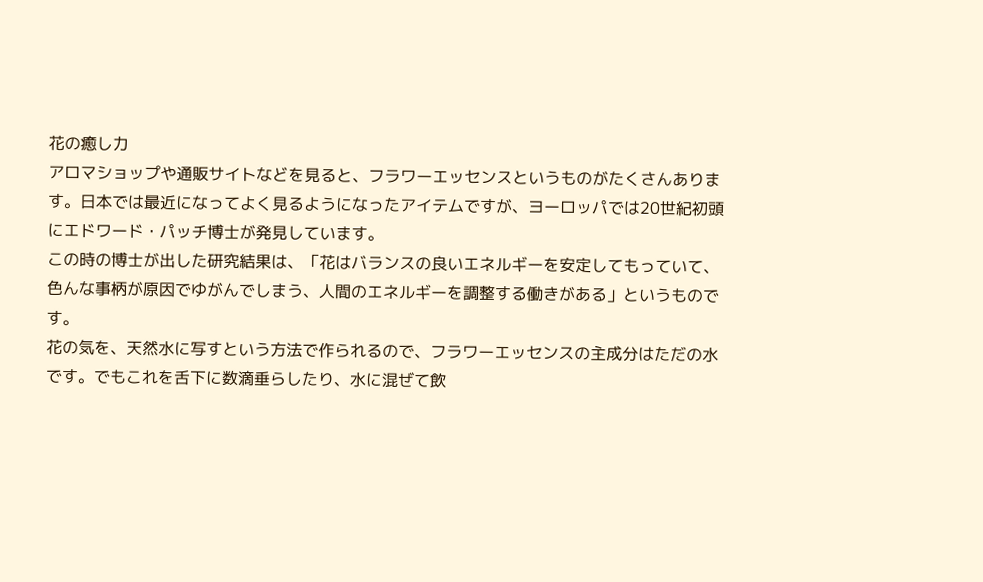花の癒し力
アロマショップや通販サイトなどを見ると、フラワーエッセンスというものがたくさんあります。日本では最近になってよく見るようになったアイテムですが、ヨーロッパでは20世紀初頭にエドワード・パッチ博士が発見しています。
この時の博士が出した研究結果は、「花はバランスの良いエネルギーを安定してもっていて、色んな事柄が原因でゆがんでしまう、人間のエネルギーを調整する働きがある」というものです。
花の気を、天然水に写すという方法で作られるので、フラワーエッセンスの主成分はただの水です。でもこれを舌下に数滴垂らしたり、水に混ぜて飲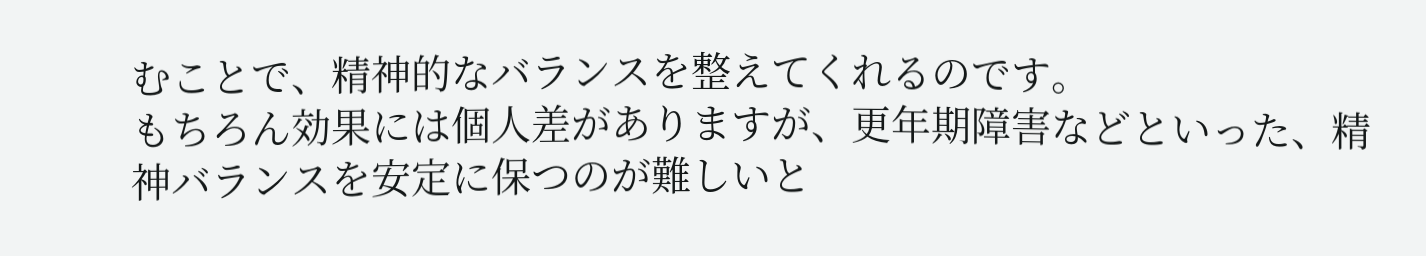むことで、精神的なバランスを整えてくれるのです。
もちろん効果には個人差がありますが、更年期障害などといった、精神バランスを安定に保つのが難しいと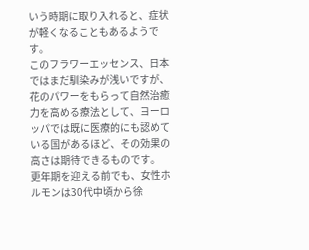いう時期に取り入れると、症状が軽くなることもあるようです。
このフラワーエッセンス、日本ではまだ馴染みが浅いですが、花のパワーをもらって自然治癒力を高める療法として、ヨーロッパでは既に医療的にも認めている国があるほど、その効果の高さは期待できるものです。
更年期を迎える前でも、女性ホルモンは30代中頃から徐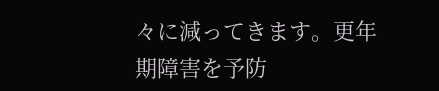々に減ってきます。更年期障害を予防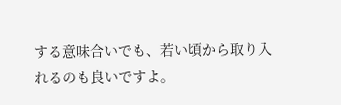する意味合いでも、若い頃から取り入れるのも良いですよ。